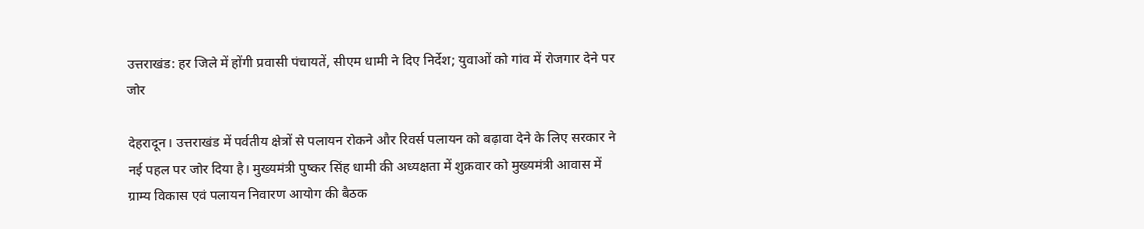उत्तराखंड: हर जिले में होंगी प्रवासी पंचायतें, सीएम धामी ने दिए निर्देश; युवाओं को गांव में रोजगार देने पर जोर

देहरादून। उत्तराखंड में पर्वतीय क्षेत्रों से पलायन रोकने और रिवर्स पलायन को बढ़ावा देने के लिए सरकार ने नई पहल पर जोर दिया है। मुख्यमंत्री पुष्कर सिंह धामी की अध्यक्षता में शुक्रवार को मुख्यमंत्री आवास में ग्राम्य विकास एवं पलायन निवारण आयोग की बैठक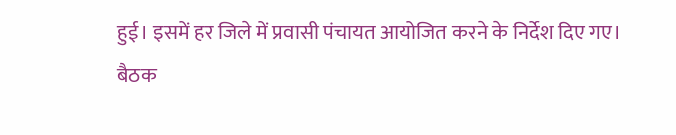हुई। इसमें हर जिले में प्रवासी पंचायत आयोजित करने के निर्देश दिए गए।
बैठक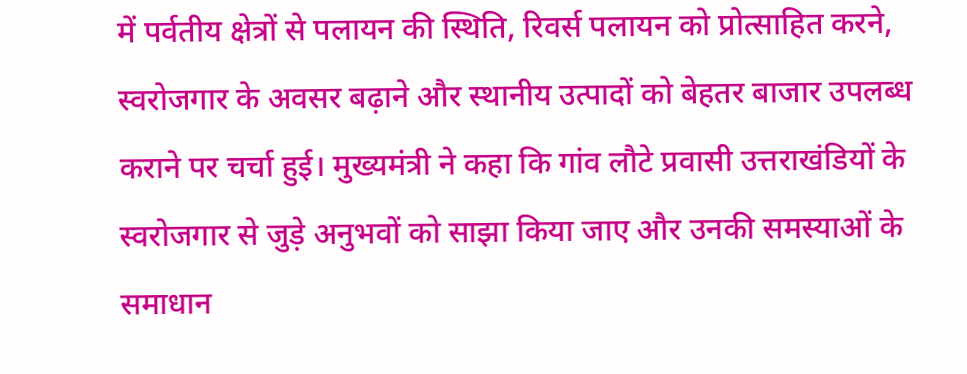में पर्वतीय क्षेत्रों से पलायन की स्थिति, रिवर्स पलायन को प्रोत्साहित करने, स्वरोजगार के अवसर बढ़ाने और स्थानीय उत्पादों को बेहतर बाजार उपलब्ध कराने पर चर्चा हुई। मुख्यमंत्री ने कहा कि गांव लौटे प्रवासी उत्तराखंडियों के स्वरोजगार से जुड़े अनुभवों को साझा किया जाए और उनकी समस्याओं के समाधान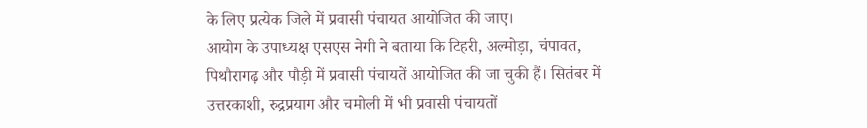के लिए प्रत्येक जिले में प्रवासी पंचायत आयोजित की जाए।
आयोग के उपाध्यक्ष एसएस नेगी ने बताया कि टिहरी, अल्मोड़ा, चंपावत, पिथौरागढ़ और पौड़ी में प्रवासी पंचायतें आयोजित की जा चुकी हैं। सितंबर में उत्तरकाशी, रुद्रप्रयाग और चमोली में भी प्रवासी पंचायतों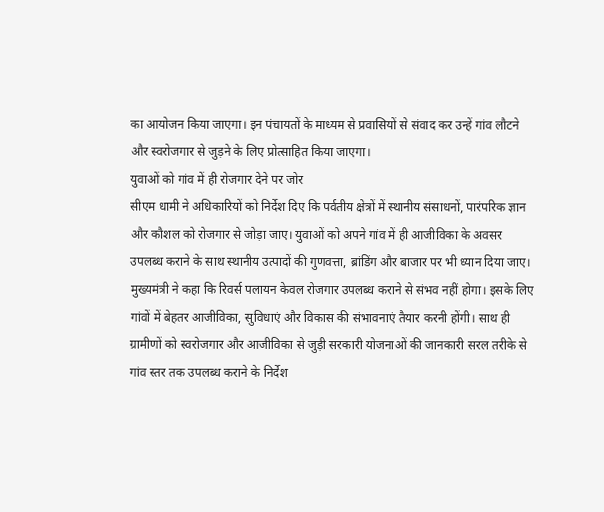का आयोजन किया जाएगा। इन पंचायतों के माध्यम से प्रवासियों से संवाद कर उन्हें गांव लौटने और स्वरोजगार से जुड़ने के लिए प्रोत्साहित किया जाएगा।
युवाओं को गांव में ही रोजगार देने पर जोर
सीएम धामी ने अधिकारियों को निर्देश दिए कि पर्वतीय क्षेत्रों में स्थानीय संसाधनों, पारंपरिक ज्ञान और कौशल को रोजगार से जोड़ा जाए। युवाओं को अपने गांव में ही आजीविका के अवसर उपलब्ध कराने के साथ स्थानीय उत्पादों की गुणवत्ता, ब्रांडिंग और बाजार पर भी ध्यान दिया जाए।
मुख्यमंत्री ने कहा कि रिवर्स पलायन केवल रोजगार उपलब्ध कराने से संभव नहीं होगा। इसके लिए गांवों में बेहतर आजीविका, सुविधाएं और विकास की संभावनाएं तैयार करनी होंगी। साथ ही ग्रामीणों को स्वरोजगार और आजीविका से जुड़ी सरकारी योजनाओं की जानकारी सरल तरीके से गांव स्तर तक उपलब्ध कराने के निर्देश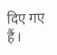दिए गए हैं।